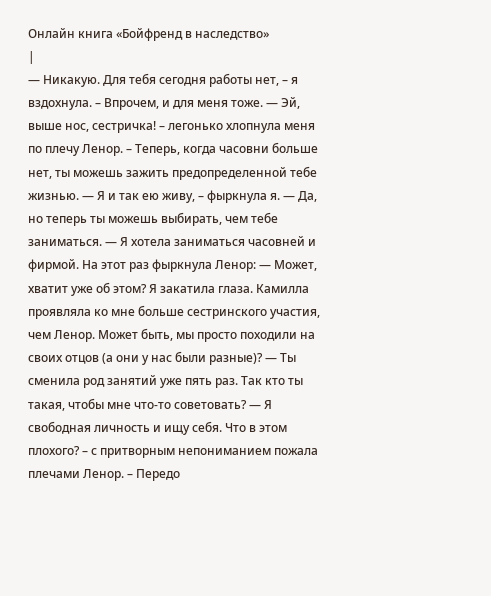Онлайн книга «Бойфренд в наследство»
|
— Никакую. Для тебя сегодня работы нет, – я вздохнула. – Впрочем, и для меня тоже. — Эй, выше нос, сестричка! – легонько хлопнула меня по плечу Ленор. – Теперь, когда часовни больше нет, ты можешь зажить предопределенной тебе жизнью. — Я и так ею живу, – фыркнула я. — Да, но теперь ты можешь выбирать, чем тебе заниматься. — Я хотела заниматься часовней и фирмой. На этот раз фыркнула Ленор: — Может, хватит уже об этом? Я закатила глаза. Камилла проявляла ко мне больше сестринского участия, чем Ленор. Может быть, мы просто походили на своих отцов (а они у нас были разные)? — Ты сменила род занятий уже пять раз. Так кто ты такая, чтобы мне что-то советовать? — Я свободная личность и ищу себя. Что в этом плохого? – с притворным непониманием пожала плечами Ленор. – Передо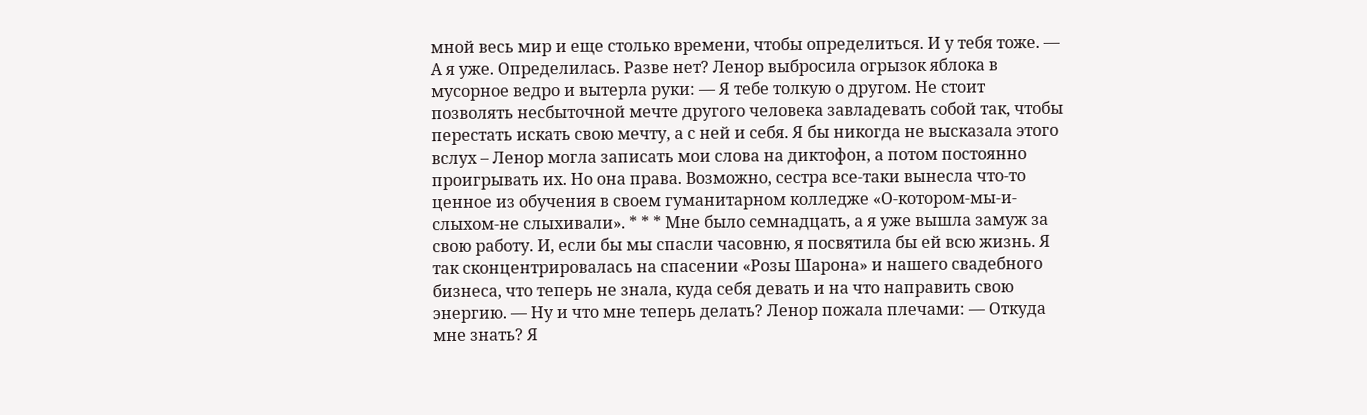мной весь мир и еще столько времени, чтобы определиться. И у тебя тоже. — А я уже. Определилась. Разве нет? Ленор выбросила огрызок яблока в мусорное ведро и вытерла руки: — Я тебе толкую о другом. Не стоит позволять несбыточной мечте другого человека завладевать собой так, чтобы перестать искать свою мечту, а с ней и себя. Я бы никогда не высказала этого вслух – Ленор могла записать мои слова на диктофон, а потом постоянно проигрывать их. Но она права. Возможно, сестра все-таки вынесла что-то ценное из обучения в своем гуманитарном колледже «О-котором-мы-и-слыхом-не слыхивали». * * * Мне было семнадцать, а я уже вышла замуж за свою работу. И, если бы мы спасли часовню, я посвятила бы ей всю жизнь. Я так сконцентрировалась на спасении «Розы Шарона» и нашего свадебного бизнеса, что теперь не знала, куда себя девать и на что направить свою энергию. — Ну и что мне теперь делать? Ленор пожала плечами: — Откуда мне знать? Я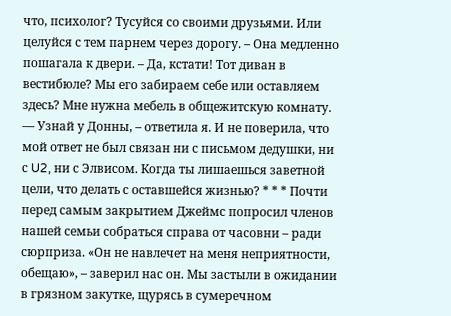что, психолог? Тусуйся со своими друзьями. Или целуйся с тем парнем через дорогу. – Она медленно пошагала к двери. – Да, кстати! Тот диван в вестибюле? Мы его забираем себе или оставляем здесь? Мне нужна мебель в общежитскую комнату. — Узнай у Донны, – ответила я. И не поверила, что мой ответ не был связан ни с письмом дедушки, ни с U2, ни с Элвисом. Когда ты лишаешься заветной цели, что делать с оставшейся жизнью? * * * Почти перед самым закрытием Джеймс попросил членов нашей семьи собраться справа от часовни – ради сюрприза. «Он не навлечет на меня неприятности, обещаю», – заверил нас он. Мы застыли в ожидании в грязном закутке, щурясь в сумеречном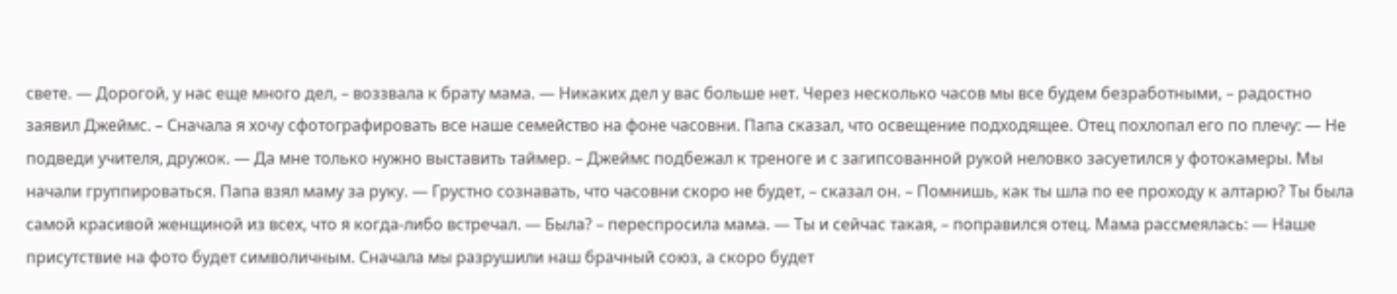свете. — Дорогой, у нас еще много дел, – воззвала к брату мама. — Никаких дел у вас больше нет. Через несколько часов мы все будем безработными, – радостно заявил Джеймс. – Сначала я хочу сфотографировать все наше семейство на фоне часовни. Папа сказал, что освещение подходящее. Отец похлопал его по плечу: — Не подведи учителя, дружок. — Да мне только нужно выставить таймер. – Джеймс подбежал к треноге и с загипсованной рукой неловко засуетился у фотокамеры. Мы начали группироваться. Папа взял маму за руку. — Грустно сознавать, что часовни скоро не будет, – сказал он. – Помнишь, как ты шла по ее проходу к алтарю? Ты была самой красивой женщиной из всех, что я когда-либо встречал. — Была? – переспросила мама. — Ты и сейчас такая, – поправился отец. Мама рассмеялась: — Наше присутствие на фото будет символичным. Сначала мы разрушили наш брачный союз, а скоро будет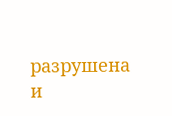разрушена и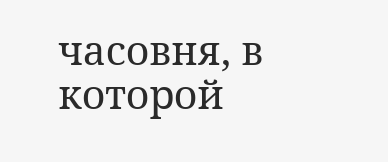часовня, в которой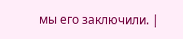мы его заключили. |